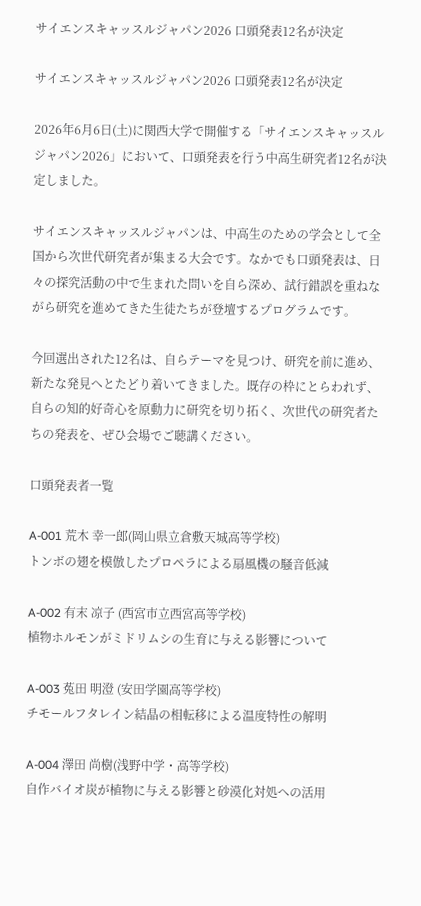サイエンスキャッスルジャパン2026 口頭発表12名が決定

サイエンスキャッスルジャパン2026 口頭発表12名が決定

2026年6月6日(土)に関西大学で開催する「サイエンスキャッスルジャパン2026」において、口頭発表を行う中高生研究者12名が決定しました。

サイエンスキャッスルジャパンは、中高生のための学会として全国から次世代研究者が集まる大会です。なかでも口頭発表は、日々の探究活動の中で生まれた問いを自ら深め、試行錯誤を重ねながら研究を進めてきた生徒たちが登壇するプログラムです。

今回選出された12名は、自らテーマを見つけ、研究を前に進め、新たな発見へとたどり着いてきました。既存の枠にとらわれず、自らの知的好奇心を原動力に研究を切り拓く、次世代の研究者たちの発表を、ぜひ会場でご聴講ください。

口頭発表者一覧

A-001 荒木 幸一郎(岡山県立倉敷天城高等学校)
トンボの翅を模倣したプロペラによる扇風機の騒音低減

A-002 有末 凉子 (西宮市立西宮高等学校)
植物ホルモンがミドリムシの生育に与える影響について

A-003 菟田 明澄 (安田学園高等学校)
チモールフタレイン結晶の相転移による温度特性の解明

A-004 澤田 尚樹(浅野中学・高等学校)
自作バイオ炭が植物に与える影響と砂漠化対処への活用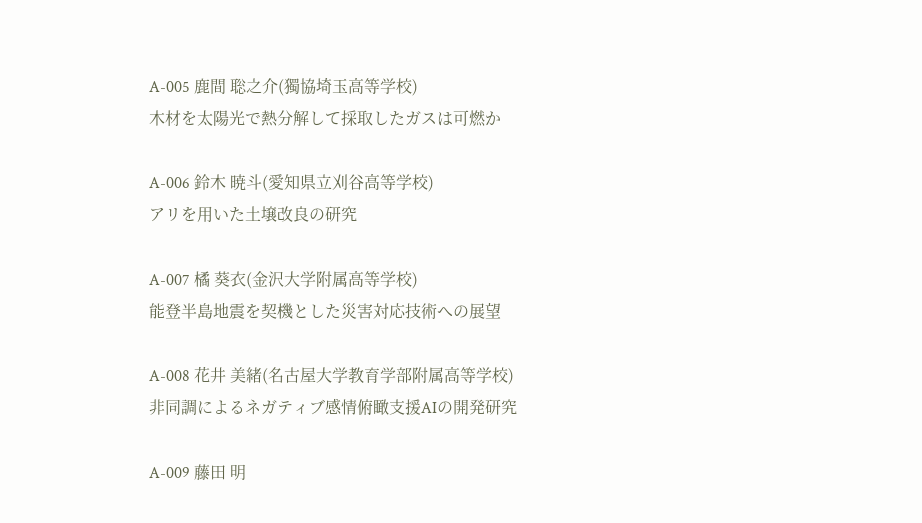A-005 鹿間 聡之介(獨協埼玉高等学校)
木材を太陽光で熱分解して採取したガスは可燃か

A-006 鈴木 暁斗(愛知県立刈谷高等学校)
アリを用いた土壌改良の研究

A-007 橘 葵衣(金沢大学附属高等学校)
能登半島地震を契機とした災害対応技術への展望

A-008 花井 美緒(名古屋大学教育学部附属高等学校)
非同調によるネガティブ感情俯瞰支援AIの開発研究

A-009 藤田 明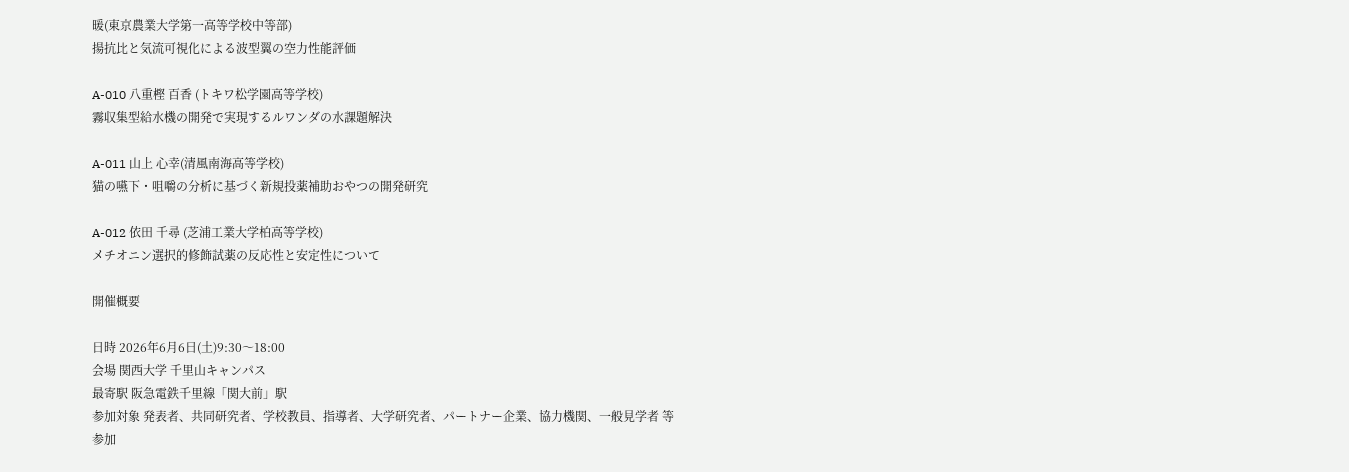暖(東京農業大学第一高等学校中等部)
揚抗比と気流可視化による波型翼の空力性能評価

A-010 八重樫 百香 (トキワ松学園高等学校)
霧収集型給水機の開発で実現するルワンダの水課題解決

A-011 山上 心幸(清風南海高等学校)
猫の嚥下・咀嚼の分析に基づく新規投薬補助おやつの開発研究

A-012 依田 千尋 (芝浦工業大学柏高等学校)
メチオニン選択的修飾試薬の反応性と安定性について

開催概要

日時 2026年6月6日(土)9:30〜18:00
会場 関西大学 千里山キャンパス
最寄駅 阪急電鉄千里線「関大前」駅
参加対象 発表者、共同研究者、学校教員、指導者、大学研究者、パートナー企業、協力機関、一般見学者 等
参加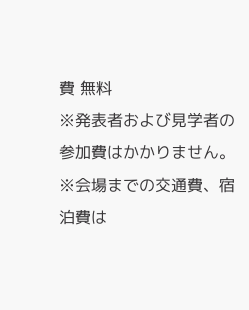費 無料
※発表者および見学者の参加費はかかりません。
※会場までの交通費、宿泊費は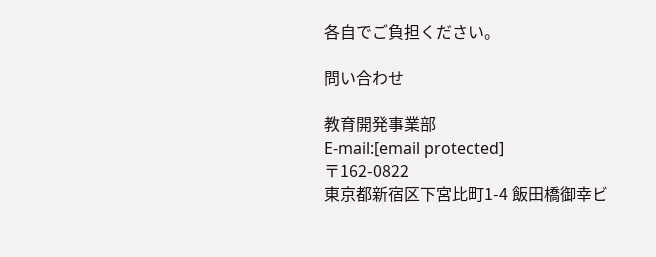各自でご負担ください。

問い合わせ

教育開発事業部
E-mail:[email protected]
〒162-0822
東京都新宿区下宮比町1-4 飯田橋御幸ビ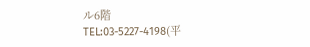ル6階
TEL:03-5227-4198(平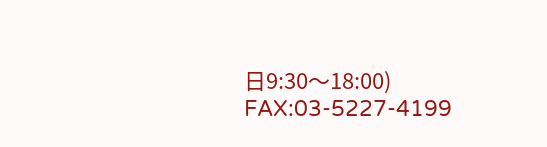日9:30〜18:00)
FAX:03-5227-4199